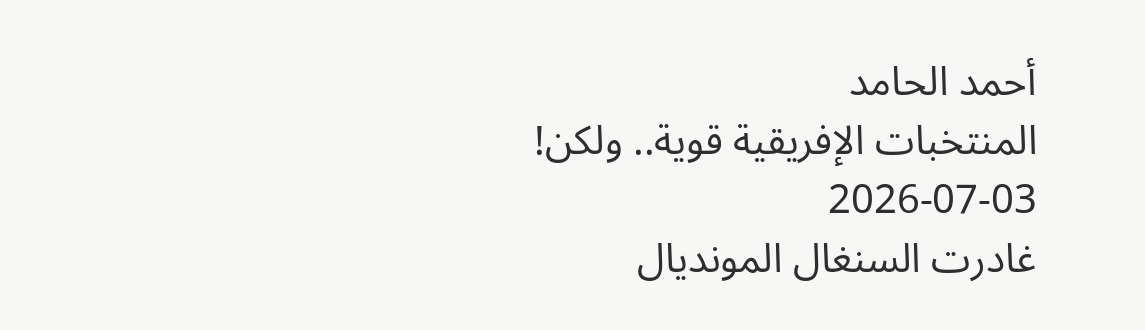أحمد الحامد
المنتخبات الإفريقية قوية.. ولكن!
2026-07-03
غادرت السنغال المونديال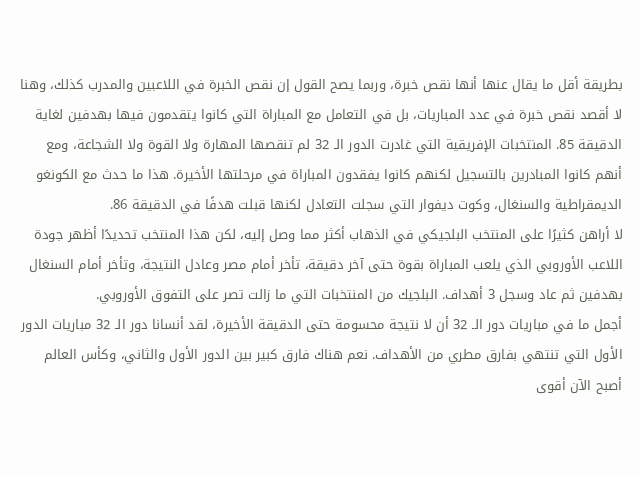بطريقة أقل ما يقال عنها أنها نقص خبرة، وربما يصح القول إن نقص الخبرة في اللاعبين والمدرب كذلك، وهنا لا أقصد نقص خبرة في عدد المباريات، بل في التعامل مع المباراة التي كانوا يتقدمون فيها بهدفين لغاية الدقيقة 85. المنتخبات الإفريقية التي غادرت الدور الـ 32 لم تنقصها المهارة ولا القوة ولا الشجاعة، ومع أنهم كانوا المبادرين بالتسجيل لكنهم كانوا يفقدون المباراة في مرحلتها الأخيرة. هذا ما حدث مع الكونغو الديمقراطية والسنغال، وكوت ديفوار التي سجلت التعادل لكنها قبلت هدفًا في الدقيقة 86.
لا أراهن كثيرًا على المنتخب البلجيكي في الذهاب أكثر مما وصل إليه، لكن هذا المنتخب تحديدًا أظهر جودة اللاعب الأوروبي الذي يلعب المباراة بقوة حتى آخر دقيقة، تأخر أمام مصر وعادل النتيجة، وتأخر أمام السنغال بهدفين ثم عاد وسجل 3 أهداف. البلجيك من المنتخبات التي ما زالت تصر على التفوق الأوروبي.
أجمل ما في مباريات دور الـ 32 أن لا نتيجة محسومة حتى الدقيقة الأخيرة، لقد أنسانا دور الـ 32 مباريات الدور الأول التي تنتهي بفارق مطري من الأهداف. نعم هناك فارق كبير بين الدور الأول والثاني، وكأس العالم أصبح الآن أقوى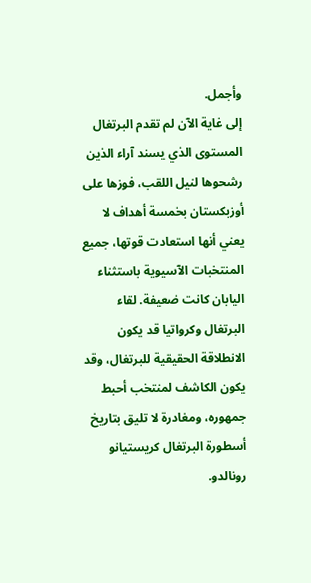وأجمل.
إلى غاية الآن لم تقدم البرتغال المستوى الذي يسند آراء الذين رشحوها لنيل اللقب، فوزها على أوزبكستان بخمسة أهداف لا يعني أنها استعادت قوتها، جميع المنتخبات الآسيوية باستثناء اليابان كانت ضعيفة. لقاء البرتغال وكرواتيا قد يكون الانطلاقة الحقيقية للبرتغال، وقد يكون الكاشف لمنتخب أحبط جمهوره، ومغادرة لا تليق بتاريخ أسطورة البرتغال كريستيانو رونالدو.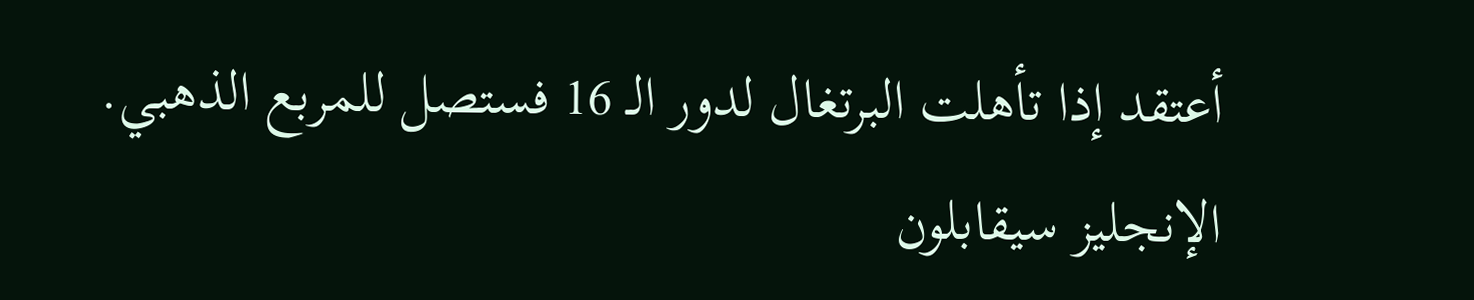أعتقد إذا تأهلت البرتغال لدور الـ 16 فستصل للمربع الذهبي.
الإنجليز سيقابلون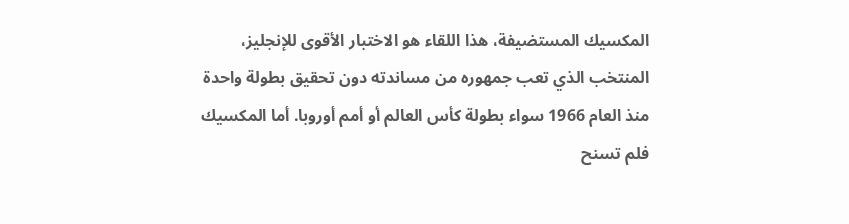المكسيك المستضيفة، هذا اللقاء هو الاختبار الأقوى للإنجليز، المنتخب الذي تعب جمهوره من مساندته دون تحقيق بطولة واحدة منذ العام 1966 سواء بطولة كأس العالم أو أمم أوروبا. أما المكسيك فلم تسنح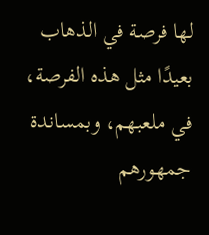لها فرصة في الذهاب بعيدًا مثل هذه الفرصة، في ملعبهم، وبمساندة جمهورهم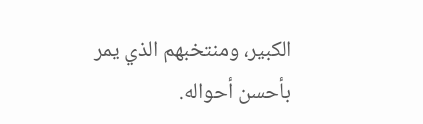الكبير، ومنتخبهم الذي يمر بأحسن أحواله.